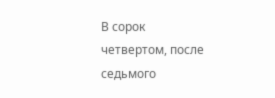В сорок четвертом, после седьмого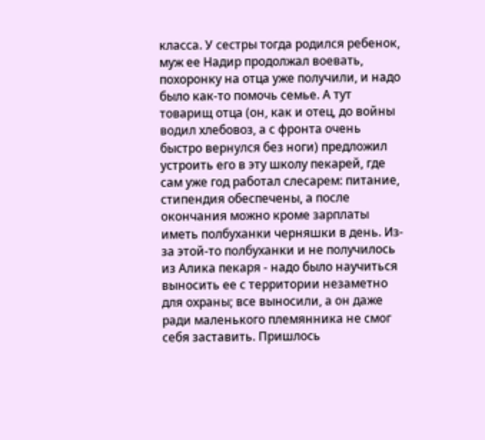класса. У сестры тогда родился ребенок, муж ее Надир продолжал воевать, похоронку на отца уже получили, и надо было как-то помочь семье. А тут товарищ отца (он, как и отец, до войны водил хлебовоз, а с фронта очень быстро вернулся без ноги) предложил устроить его в эту школу пекарей, где сам уже год работал слесарем: питание, стипендия обеспечены, а после окончания можно кроме зарплаты иметь полбуханки черняшки в день. Из-за этой-то полбуханки и не получилось из Алика пекаря - надо было научиться выносить ее с территории незаметно для охраны; все выносили, а он даже ради маленького племянника не смог себя заставить. Пришлось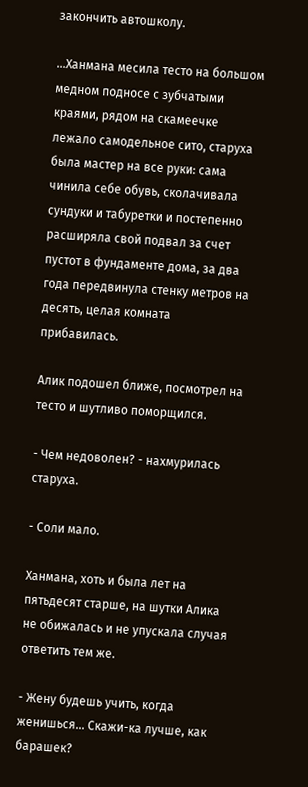закончить автошколу.

...Ханмана месила тесто на большом медном подносе с зубчатыми краями, рядом на скамеечке лежало самодельное сито, старуха была мастер на все руки: сама чинила себе обувь, сколачивала сундуки и табуретки и постепенно расширяла свой подвал за счет пустот в фундаменте дома, за два года передвинула стенку метров на десять, целая комната прибавилась.

Алик подошел ближе, посмотрел на тесто и шутливо поморщился.

- Чем недоволен? - нахмурилась старуха.

- Соли мало.

Ханмана, хоть и была лет на пятьдесят старше, на шутки Алика не обижалась и не упускала случая ответить тем же.

- Жену будешь учить, когда женишься... Скажи-ка лучше, как барашек?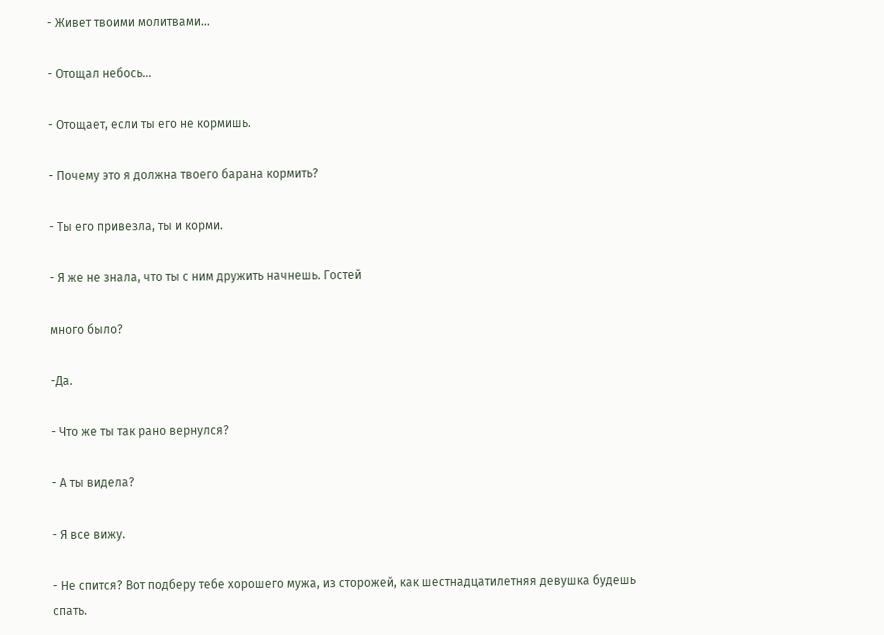- Живет твоими молитвами...

- Отощал небось...

- Отощает, если ты его не кормишь.

- Почему это я должна твоего барана кормить?

- Ты его привезла, ты и корми.

- Я же не знала, что ты с ним дружить начнешь. Гостей

много было?

-Да.

- Что же ты так рано вернулся?

- А ты видела?

- Я все вижу.

- Не спится? Вот подберу тебе хорошего мужа, из сторожей, как шестнадцатилетняя девушка будешь спать.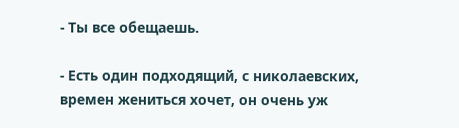- Ты все обещаешь.

- Есть один подходящий, с николаевских, времен жениться хочет, он очень уж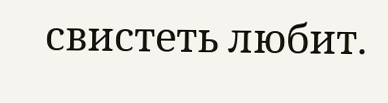свистеть любит.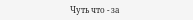Чуть что - за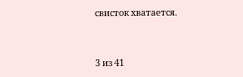свисток хватается.



3 из 41